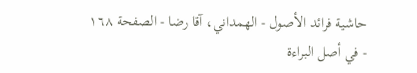حاشية فرائد الأصول - الهمداني، آقا رضا - الصفحة ١٦٨ - في أصل البراءة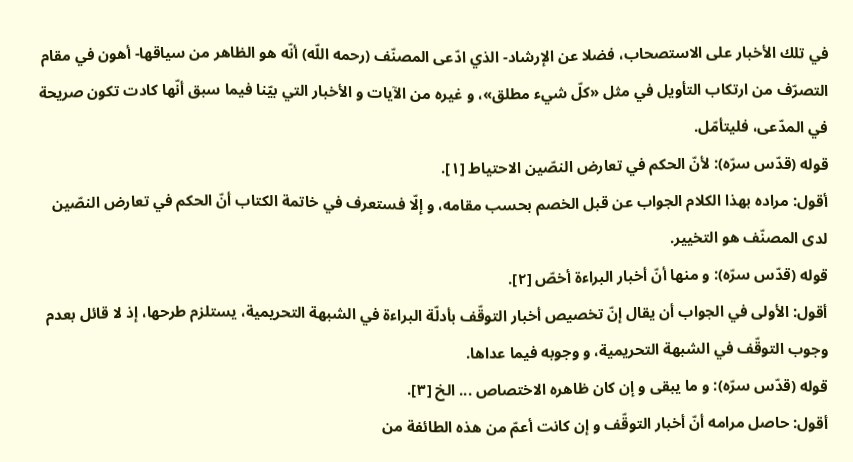في تلك الأخبار على الاستصحاب، فضلا عن الإرشاد- الذي ادّعى المصنّف (رحمه اللّه) أنّه هو الظاهر من سياقها- أهون في مقام التصرّف من ارتكاب التأويل في مثل «كلّ شيء مطلق»، و غيره من الآيات و الأخبار التي بيّنا فيما سبق أنّها كادت تكون صريحة في المدّعى، فليتأمّل.
قوله (قدّس سرّه): لأنّ الحكم في تعارض النصّين الاحتياط [١].
أقول: مراده بهذا الكلام الجواب عن قبل الخصم بحسب مقامه، و إلّا فستعرف في خاتمة الكتاب أنّ الحكم في تعارض النصّين لدى المصنّف هو التخيير.
قوله (قدّس سرّه): و منها أنّ أخبار البراءة أخصّ [٢].
أقول: الأولى في الجواب أن يقال إنّ تخصيص أخبار التوقّف بأدلّة البراءة في الشبهة التحريمية، يستلزم طرحها، إذ لا قائل بعدم وجوب التوقّف في الشبهة التحريمية، و وجوبه فيما عداها.
قوله (قدّس سرّه): و ما يبقى و إن كان ظاهره الاختصاص ... الخ [٣].
أقول: حاصل مرامه أنّ أخبار التوقّف و إن كانت أعمّ من هذه الطائفة من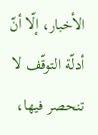الأخبار، إلّا أنّ أدلّة التوقّف لا تنحصر فيها،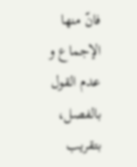فانّ منها الإجماع و عدم القول بالفصل، بتقريب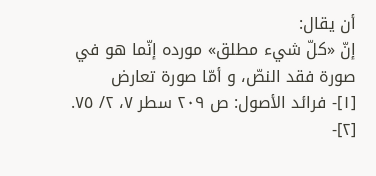أن يقال:
إنّ «كلّ شيء مطلق» مورده إنّما هو في صورة فقد النصّ، و أمّا صورة تعارض
[١]- فرائد الأصول: ص ٢٠٩ سطر ٧، ٢/ ٧٥.
[٢]-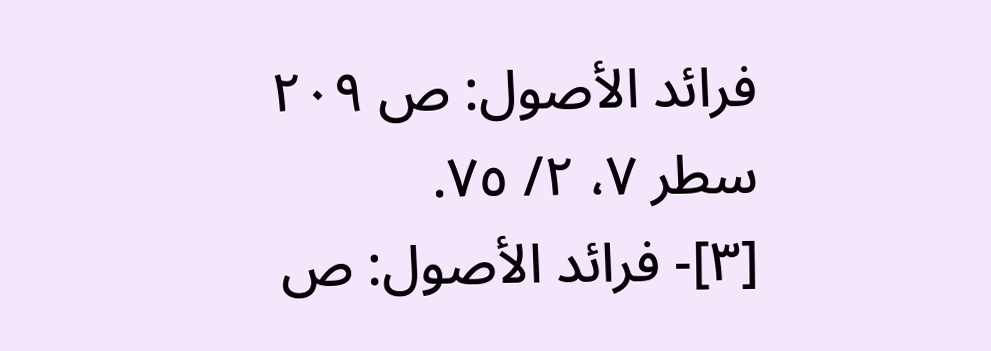فرائد الأصول: ص ٢٠٩ سطر ٧، ٢/ ٧٥.
[٣]- فرائد الأصول: ص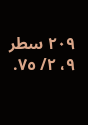٢٠٩ سطر ٩، ٢/ ٧٥.